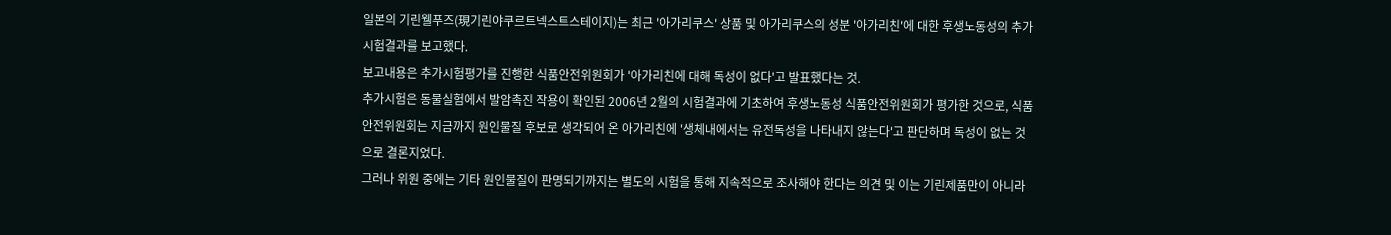일본의 기린웰푸즈(現기린야쿠르트넥스트스테이지)는 최근 '아가리쿠스' 상품 및 아가리쿠스의 성분 '아가리친'에 대한 후생노동성의 추가시험결과를 보고했다.
보고내용은 추가시험평가를 진행한 식품안전위원회가 '아가리친에 대해 독성이 없다'고 발표했다는 것.
추가시험은 동물실험에서 발암촉진 작용이 확인된 2006년 2월의 시험결과에 기초하여 후생노동성 식품안전위원회가 평가한 것으로, 식품안전위원회는 지금까지 원인물질 후보로 생각되어 온 아가리친에 '생체내에서는 유전독성을 나타내지 않는다'고 판단하며 독성이 없는 것으로 결론지었다.
그러나 위원 중에는 기타 원인물질이 판명되기까지는 별도의 시험을 통해 지속적으로 조사해야 한다는 의견 및 이는 기린제품만이 아니라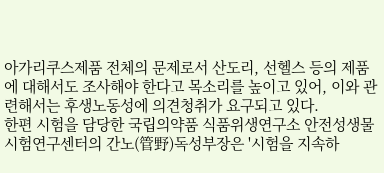아가리쿠스제품 전체의 문제로서 산도리, 선헬스 등의 제품에 대해서도 조사해야 한다고 목소리를 높이고 있어, 이와 관련해서는 후생노동성에 의견청취가 요구되고 있다.
한편 시험을 담당한 국립의약품 식품위생연구소 안전성생물시험연구센터의 간노(管野)독성부장은 '시험을 지속하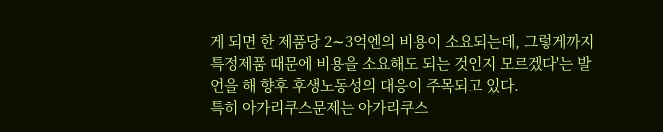게 되면 한 제품당 2∼3억엔의 비용이 소요되는데, 그렇게까지 특정제품 때문에 비용을 소요해도 되는 것인지 모르겠다'는 발언을 해 향후 후생노동성의 대응이 주목되고 있다.
특히 아가리쿠스문제는 아가리쿠스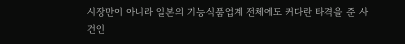시장만이 아니라 일본의 기능식품업계 전체에도 커다란 타격을 준 사건인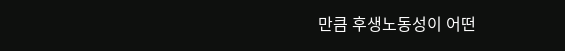만큼 후생노동성이 어떤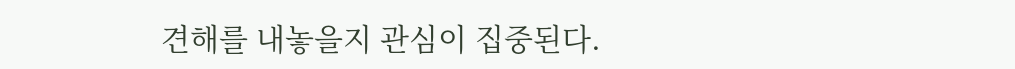견해를 내놓을지 관심이 집중된다.